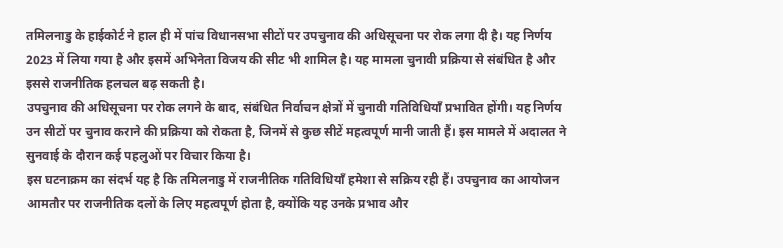तमिलनाडु के हाईकोर्ट ने हाल ही में पांच विधानसभा सीटों पर उपचुनाव की अधिसूचना पर रोक लगा दी है। यह निर्णय 2023 में लिया गया है और इसमें अभिनेता विजय की सीट भी शामिल है। यह मामला चुनावी प्रक्रिया से संबंधित है और इससे राजनीतिक हलचल बढ़ सकती है।
उपचुनाव की अधिसूचना पर रोक लगने के बाद, संबंधित निर्वाचन क्षेत्रों में चुनावी गतिविधियाँ प्रभावित होंगी। यह निर्णय उन सीटों पर चुनाव कराने की प्रक्रिया को रोकता है, जिनमें से कुछ सीटें महत्वपूर्ण मानी जाती हैं। इस मामले में अदालत ने सुनवाई के दौरान कई पहलुओं पर विचार किया है।
इस घटनाक्रम का संदर्भ यह है कि तमिलनाडु में राजनीतिक गतिविधियाँ हमेशा से सक्रिय रही हैं। उपचुनाव का आयोजन आमतौर पर राजनीतिक दलों के लिए महत्वपूर्ण होता है, क्योंकि यह उनके प्रभाव और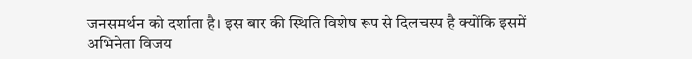जनसमर्थन को दर्शाता है। इस बार की स्थिति विशेष रूप से दिलचस्प है क्योंकि इसमें अभिनेता विजय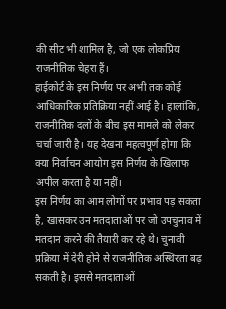की सीट भी शामिल है, जो एक लोकप्रिय राजनीतिक चेहरा हैं।
हाईकोर्ट के इस निर्णय पर अभी तक कोई आधिकारिक प्रतिक्रिया नहीं आई है। हालांकि, राजनीतिक दलों के बीच इस मामले को लेकर चर्चा जारी है। यह देखना महत्वपूर्ण होगा कि क्या निर्वाचन आयोग इस निर्णय के खिलाफ अपील करता है या नहीं।
इस निर्णय का आम लोगों पर प्रभाव पड़ सकता है, खासकर उन मतदाताओं पर जो उपचुनाव में मतदान करने की तैयारी कर रहे थे। चुनावी प्रक्रिया में देरी होने से राजनीतिक अस्थिरता बढ़ सकती है। इससे मतदाताओं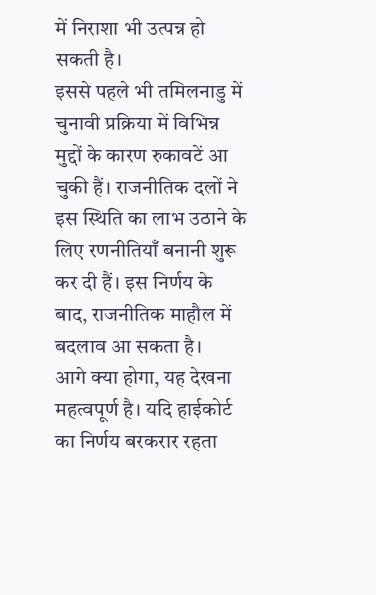में निराशा भी उत्पन्न हो सकती है।
इससे पहले भी तमिलनाडु में चुनावी प्रक्रिया में विभिन्न मुद्दों के कारण रुकावटें आ चुकी हैं। राजनीतिक दलों ने इस स्थिति का लाभ उठाने के लिए रणनीतियाँ बनानी शुरू कर दी हैं। इस निर्णय के बाद, राजनीतिक माहौल में बदलाव आ सकता है।
आगे क्या होगा, यह देखना महत्वपूर्ण है। यदि हाईकोर्ट का निर्णय बरकरार रहता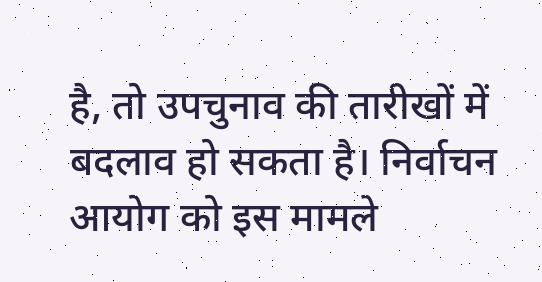है, तो उपचुनाव की तारीखों में बदलाव हो सकता है। निर्वाचन आयोग को इस मामले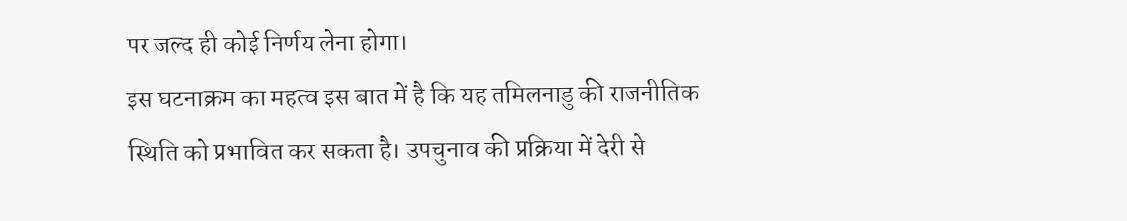पर जल्द ही कोई निर्णय लेना होगा।
इस घटनाक्रम का महत्व इस बात में है कि यह तमिलनाडु की राजनीतिक स्थिति को प्रभावित कर सकता है। उपचुनाव की प्रक्रिया में देरी से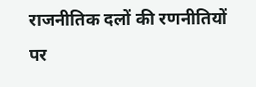राजनीतिक दलों की रणनीतियों पर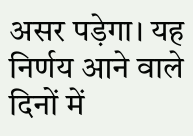असर पड़ेगा। यह निर्णय आने वाले दिनों में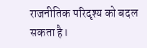राजनीतिक परिदृश्य को बदल सकता है।